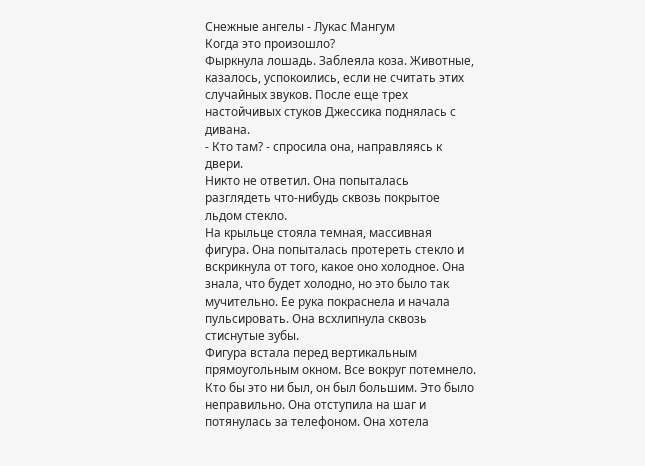Снежные ангелы - Лукас Мангум
Когда это произошло?
Фыркнула лошадь. Заблеяла коза. Животные, казалось, успокоились, если не считать этих случайных звуков. После еще трех настойчивых стуков Джессика поднялась с дивана.
- Кто там? - спросила она, направляясь к двери.
Никто не ответил. Она попыталась разглядеть что-нибудь сквозь покрытое льдом стекло.
На крыльце стояла темная, массивная фигура. Она попыталась протереть стекло и вскрикнула от того, какое оно холодное. Она знала, что будет холодно, но это было так мучительно. Ее рука покраснела и начала пульсировать. Она всхлипнула сквозь стиснутые зубы.
Фигура встала перед вертикальным прямоугольным окном. Все вокруг потемнело. Кто бы это ни был, он был большим. Это было неправильно. Она отступила на шаг и потянулась за телефоном. Она хотела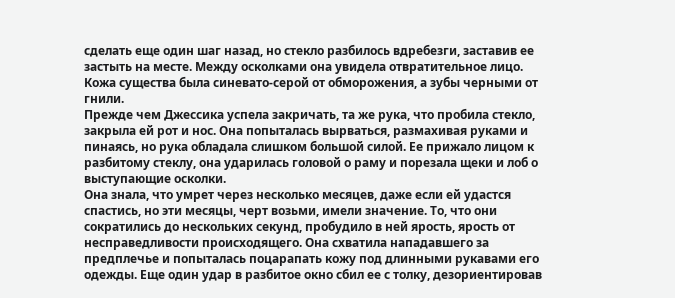сделать еще один шаг назад, но стекло разбилось вдребезги, заставив ее застыть на месте. Между осколками она увидела отвратительное лицо. Кожа существа была синевато-серой от обморожения, а зубы черными от гнили.
Прежде чем Джессика успела закричать, та же рука, что пробила стекло, закрыла ей рот и нос. Она попыталась вырваться, размахивая руками и пинаясь, но рука обладала слишком большой силой. Ее прижало лицом к разбитому стеклу, она ударилась головой о раму и порезала щеки и лоб о выступающие осколки.
Она знала, что умрет через несколько месяцев, даже если ей удастся спастись, но эти месяцы, черт возьми, имели значение. То, что они сократились до нескольких секунд, пробудило в ней ярость, ярость от несправедливости происходящего. Она схватила нападавшего за предплечье и попыталась поцарапать кожу под длинными рукавами его одежды. Еще один удар в разбитое окно сбил ее с толку, дезориентировав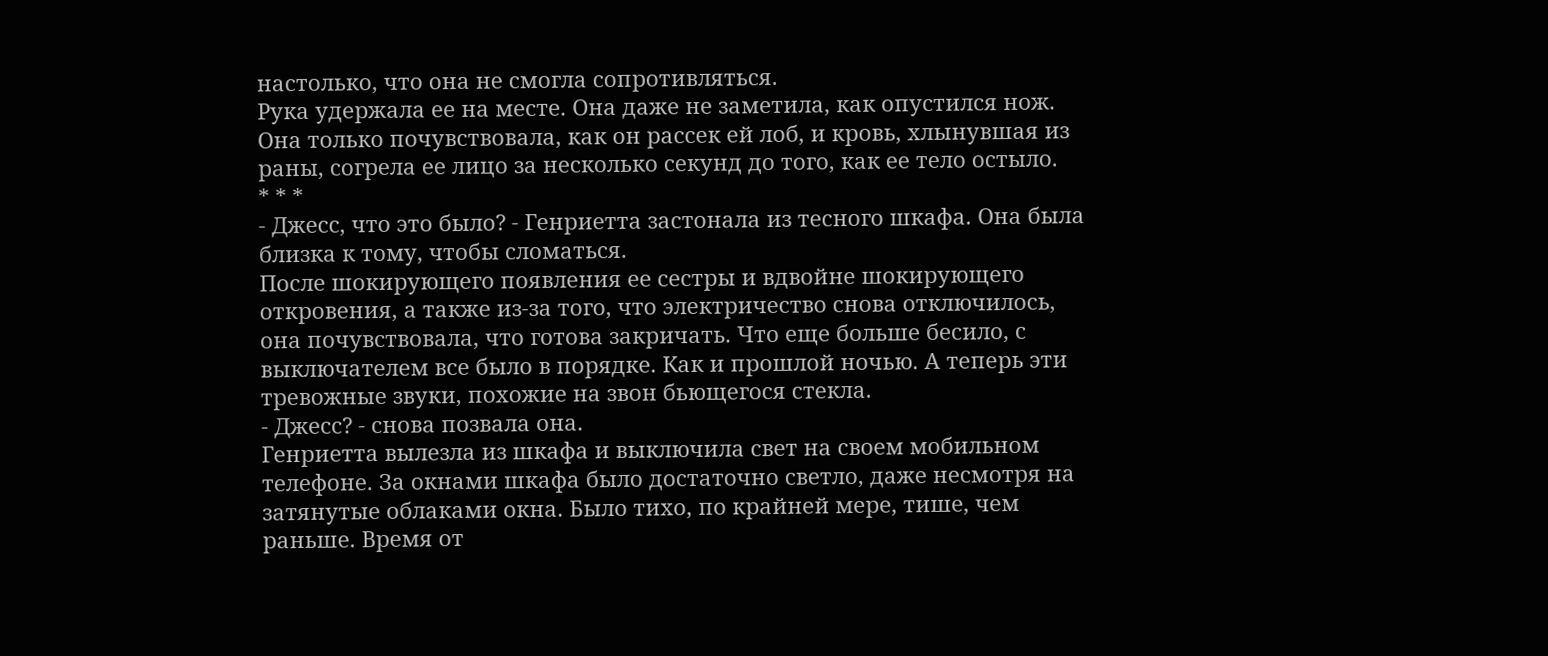настолько, что она не смогла сопротивляться.
Рука удержала ее на месте. Она даже не заметила, как опустился нож. Она только почувствовала, как он рассек ей лоб, и кровь, хлынувшая из раны, согрела ее лицо за несколько секунд до того, как ее тело остыло.
* * *
- Джесс, что это было? - Генриетта застонала из тесного шкафа. Она была близка к тому, чтобы сломаться.
После шокирующего появления ее сестры и вдвойне шокирующего откровения, а также из-за того, что электричество снова отключилось, она почувствовала, что готова закричать. Что еще больше бесило, с выключателем все было в порядке. Как и прошлой ночью. А теперь эти тревожные звуки, похожие на звон бьющегося стекла.
- Джесс? - снова позвала она.
Генриетта вылезла из шкафа и выключила свет на своем мобильном телефоне. За окнами шкафа было достаточно светло, даже несмотря на затянутые облаками окна. Было тихо, по крайней мере, тише, чем раньше. Время от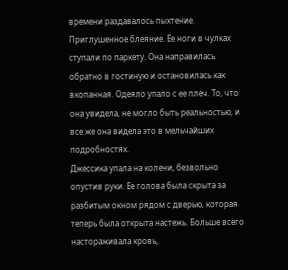времени раздавалось пыхтение. Приглушенное блеяние. Ее ноги в чулках ступали по паркету. Она направилась обратно в гостиную и остановилась как вкопанная. Одеяло упало с ее плеч. То, что она увидела, не могло быть реальностью, и все же она видела это в мельчайших подробностях.
Джессика упала на колени, безвольно опустив руки. Ее голова была скрыта за разбитым окном рядом с дверью, которая теперь была открыта настежь. Больше всего настораживала кровь,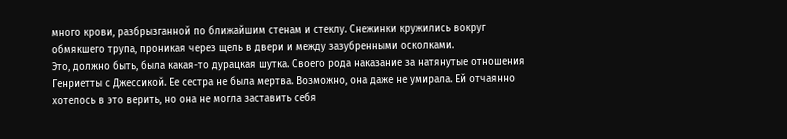много крови, разбрызганной по ближайшим стенам и стеклу. Снежинки кружились вокруг обмякшего трупа, проникая через щель в двери и между зазубренными осколками.
Это, должно быть, была какая-то дурацкая шутка. Своего рода наказание за натянутые отношения Генриетты с Джессикой. Ее сестра не была мертва. Возможно, она даже не умирала. Ей отчаянно хотелось в это верить, но она не могла заставить себя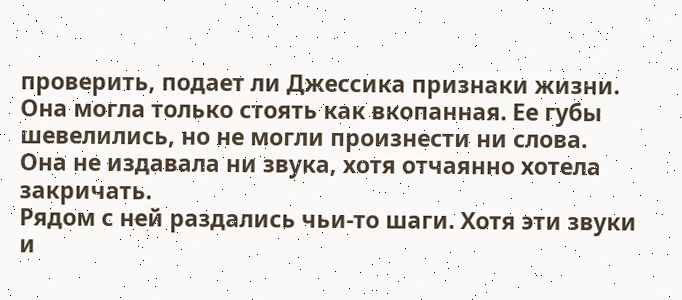проверить, подает ли Джессика признаки жизни. Она могла только стоять как вкопанная. Ее губы шевелились, но не могли произнести ни слова. Она не издавала ни звука, хотя отчаянно хотела закричать.
Рядом с ней раздались чьи-то шаги. Хотя эти звуки и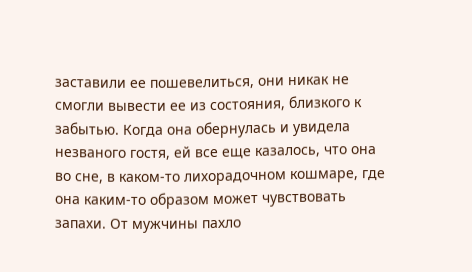заставили ее пошевелиться, они никак не смогли вывести ее из состояния, близкого к забытью. Когда она обернулась и увидела незваного гостя, ей все еще казалось, что она во сне, в каком-то лихорадочном кошмаре, где она каким-то образом может чувствовать запахи. От мужчины пахло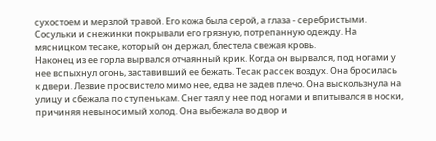сухостоем и мерзлой травой. Его кожа была серой, а глаза - серебристыми. Сосульки и снежинки покрывали его грязную, потрепанную одежду. На мясницком тесаке, который он держал, блестела свежая кровь.
Наконец из ее горла вырвался отчаянный крик. Когда он вырвался, под ногами у нее вспыхнул огонь, заставивший ее бежать. Тесак рассек воздух. Она бросилась к двери. Лезвие просвистело мимо нее, едва не задев плечо. Она выскользнула на улицу и сбежала по ступенькам. Снег таял у нее под ногами и впитывался в носки, причиняя невыносимый холод. Она выбежала во двор и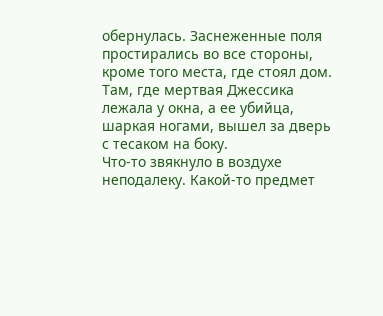обернулась. Заснеженные поля простирались во все стороны, кроме того места, где стоял дом. Там, где мертвая Джессика лежала у окна, а ее убийца, шаркая ногами, вышел за дверь с тесаком на боку.
Что-то звякнуло в воздухе неподалеку. Какой-то предмет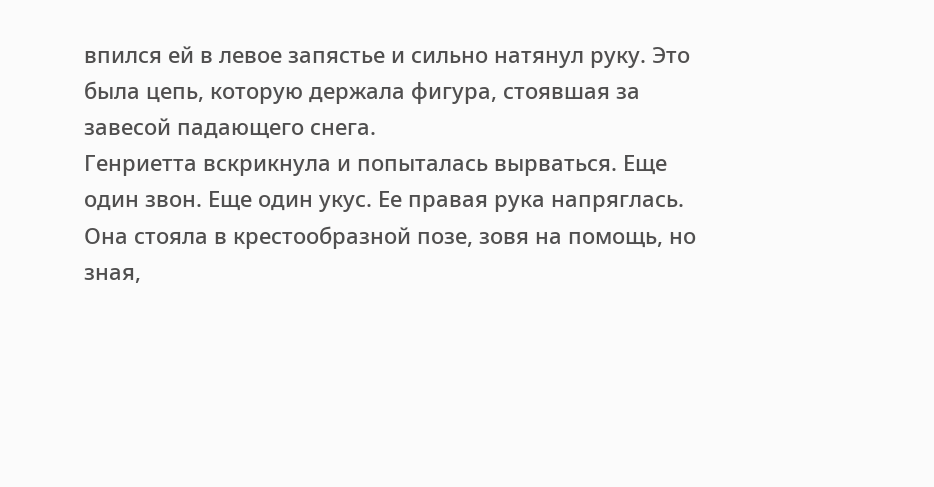впился ей в левое запястье и сильно натянул руку. Это была цепь, которую держала фигура, стоявшая за завесой падающего снега.
Генриетта вскрикнула и попыталась вырваться. Еще один звон. Еще один укус. Ее правая рука напряглась. Она стояла в крестообразной позе, зовя на помощь, но зная,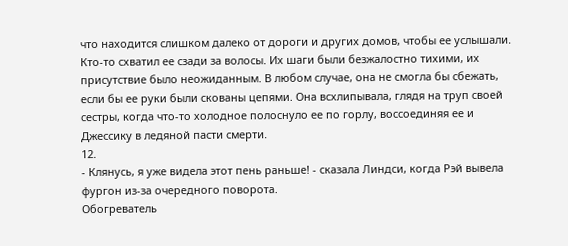что находится слишком далеко от дороги и других домов, чтобы ее услышали.
Кто-то схватил ее сзади за волосы. Их шаги были безжалостно тихими, их присутствие было неожиданным. В любом случае, она не смогла бы сбежать, если бы ее руки были скованы цепями. Она всхлипывала, глядя на труп своей сестры, когда что-то холодное полоснуло ее по горлу, воссоединяя ее и Джессику в ледяной пасти смерти.
12.
- Клянусь, я уже видела этот пень раньше! - сказала Линдси, когда Рэй вывела фургон из-за очередного поворота.
Обогреватель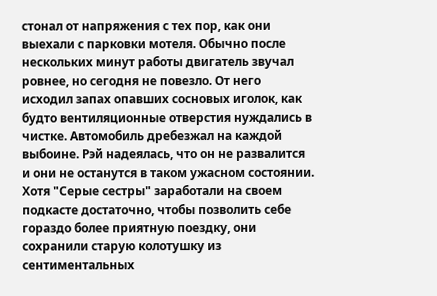стонал от напряжения с тех пор, как они выехали с парковки мотеля. Обычно после нескольких минут работы двигатель звучал ровнее, но сегодня не повезло. От него исходил запах опавших сосновых иголок, как будто вентиляционные отверстия нуждались в чистке. Автомобиль дребезжал на каждой выбоине. Рэй надеялась, что он не развалится и они не останутся в таком ужасном состоянии. Хотя "Серые сестры" заработали на своем подкасте достаточно, чтобы позволить себе гораздо более приятную поездку, они сохранили старую колотушку из сентиментальных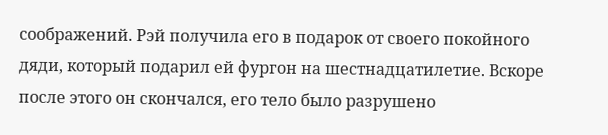соображений. Рэй получила его в подарок от своего покойного дяди, который подарил ей фургон на шестнадцатилетие. Вскоре после этого он скончался, его тело было разрушено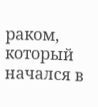раком, который начался в